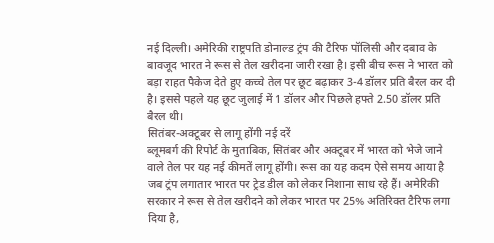नई दिल्ली। अमेरिकी राष्ट्रपति डोनाल्ड ट्रंप की टैरिफ पॉलिसी और दबाव के बावजूद भारत ने रूस से तेल खरीदना जारी रखा है। इसी बीच रूस ने भारत को बड़ा राहत पैकेज देते हुए कच्चे तेल पर छूट बढ़ाकर 3-4 डॉलर प्रति बैरल कर दी है। इससे पहले यह छूट जुलाई में 1 डॉलर और पिछले हफ्ते 2.50 डॉलर प्रति बैरल थी।
सितंबर-अक्टूबर से लागू होंगी नई दरें
ब्लूमबर्ग की रिपोर्ट के मुताबिक, सितंबर और अक्टूबर में भारत को भेजे जाने वाले तेल पर यह नई कीमतें लागू होंगी। रूस का यह कदम ऐसे समय आया है जब ट्रंप लगातार भारत पर ट्रेड डील को लेकर निशाना साध रहे हैं। अमेरिकी सरकार ने रूस से तेल खरीदने को लेकर भारत पर 25% अतिरिक्त टैरिफ लगा दिया है,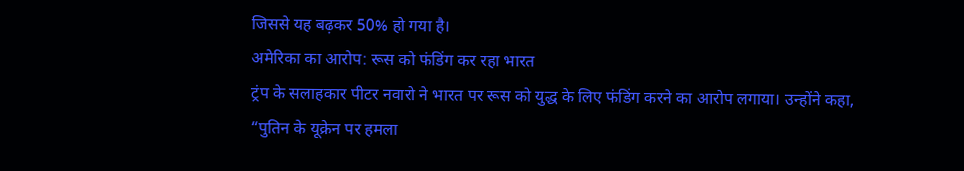जिससे यह बढ़कर 50% हो गया है।
अमेरिका का आरोप: रूस को फंडिंग कर रहा भारत
ट्रंप के सलाहकार पीटर नवारो ने भारत पर रूस को युद्ध के लिए फंडिंग करने का आरोप लगाया। उन्होंने कहा,
“पुतिन के यूक्रेन पर हमला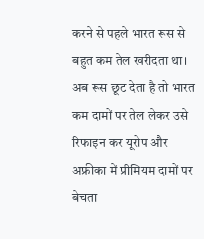करने से पहले भारत रूस से बहुत कम तेल खरीदता था। अब रूस छूट देता है तो भारत कम दामों पर तेल लेकर उसे रिफाइन कर यूरोप और अफ्रीका में प्रीमियम दामों पर बेचता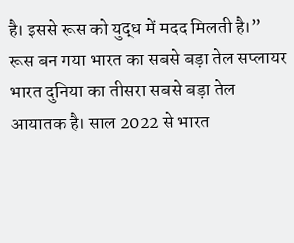है। इससे रूस को युद्ध में मदद मिलती है।”
रूस बन गया भारत का सबसे बड़ा तेल सप्लायर
भारत दुनिया का तीसरा सबसे बड़ा तेल आयातक है। साल 2022 से भारत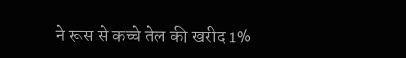ने रूस से कच्चे तेल की खरीद 1%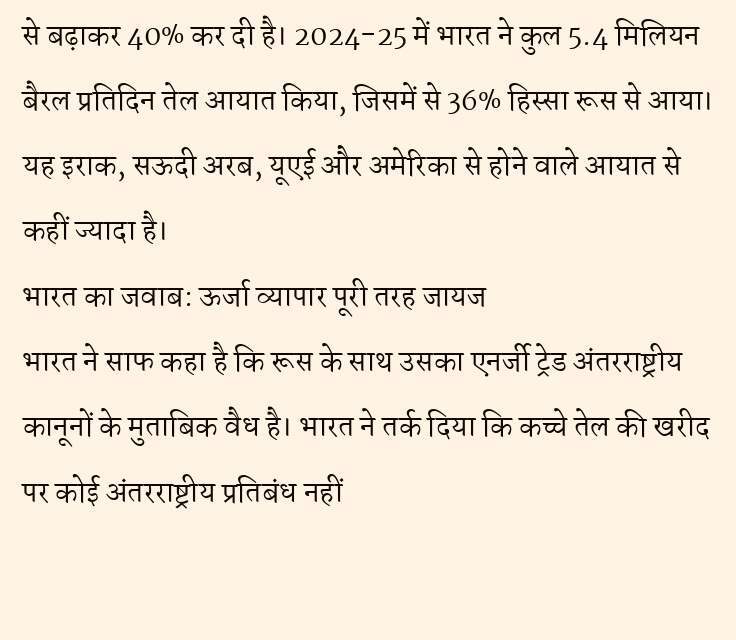से बढ़ाकर 40% कर दी है। 2024-25 में भारत ने कुल 5.4 मिलियन बैरल प्रतिदिन तेल आयात किया, जिसमें से 36% हिस्सा रूस से आया। यह इराक, सऊदी अरब, यूएई और अमेरिका से होने वाले आयात से कहीं ज्यादा है।
भारत का जवाब: ऊर्जा व्यापार पूरी तरह जायज
भारत ने साफ कहा है कि रूस के साथ उसका एनर्जी ट्रेड अंतरराष्ट्रीय कानूनों के मुताबिक वैध है। भारत ने तर्क दिया कि कच्चे तेल की खरीद पर कोई अंतरराष्ट्रीय प्रतिबंध नहीं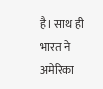है। साथ ही भारत ने अमेरिका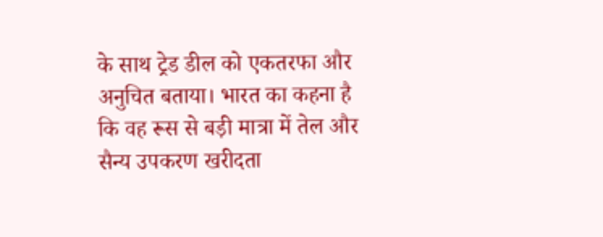के साथ ट्रेड डील को एकतरफा और अनुचित बताया। भारत का कहना है कि वह रूस से बड़ी मात्रा में तेल और सैन्य उपकरण खरीदता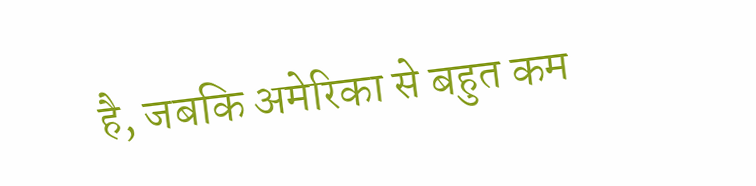है, जबकि अमेरिका से बहुत कम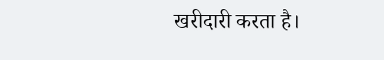खरीदारी करता है।